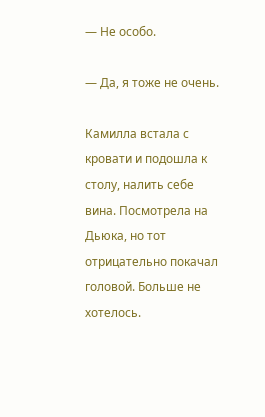— Не особо.

— Да, я тоже не очень.

Камилла встала с кровати и подошла к столу, налить себе вина. Посмотрела на Дьюка, но тот отрицательно покачал головой. Больше не хотелось.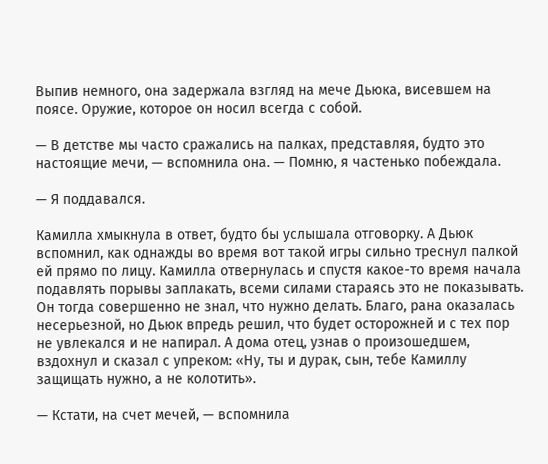Выпив немного, она задержала взгляд на мече Дьюка, висевшем на поясе. Оружие, которое он носил всегда с собой.

— В детстве мы часто сражались на палках, представляя, будто это настоящие мечи, — вспомнила она. — Помню, я частенько побеждала.

— Я поддавался.

Камилла хмыкнула в ответ, будто бы услышала отговорку. А Дьюк вспомнил, как однажды во время вот такой игры сильно треснул палкой ей прямо по лицу. Камилла отвернулась и спустя какое-то время начала подавлять порывы заплакать, всеми силами стараясь это не показывать. Он тогда совершенно не знал, что нужно делать. Благо, рана оказалась несерьезной, но Дьюк впредь решил, что будет осторожней и с тех пор не увлекался и не напирал. А дома отец, узнав о произошедшем, вздохнул и сказал с упреком: «Ну, ты и дурак, сын, тебе Камиллу защищать нужно, а не колотить».

— Кстати, на счет мечей, — вспомнила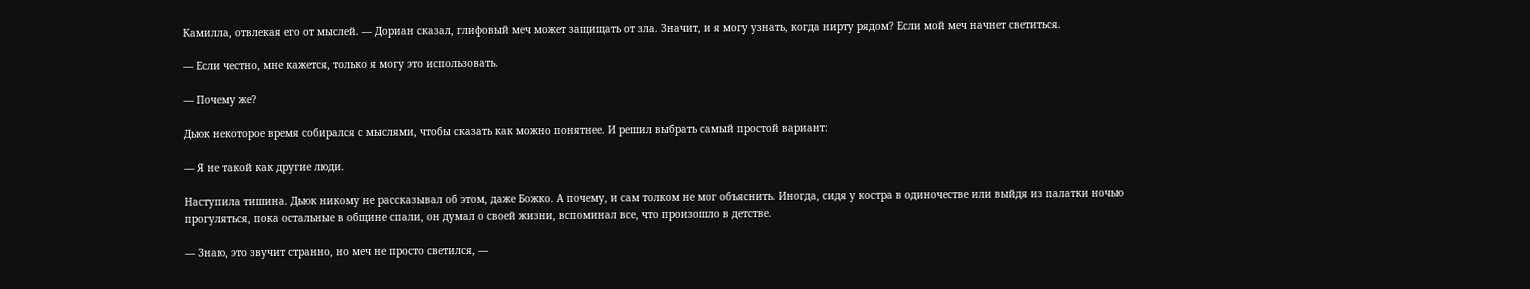Камилла, отвлекая его от мыслей. — Дориан сказал, глифовый меч может защищать от зла. Значит, и я могу узнать, когда нирту рядом? Если мой меч начнет светиться.

— Если честно, мне кажется, только я могу это использовать.

— Почему же?

Дьюк некоторое время собирался с мыслями, чтобы сказать как можно понятнее. И решил выбрать самый простой вариант:

— Я не такой как другие люди.

Наступила тишина. Дьюк никому не рассказывал об этом, даже Божко. А почему, и сам толком не мог объяснить. Иногда, сидя у костра в одиночестве или выйдя из палатки ночью прогуляться, пока остальные в общине спали, он думал о своей жизни, вспоминал все, что произошло в детстве.

— Знаю, это звучит странно, но меч не просто светился, —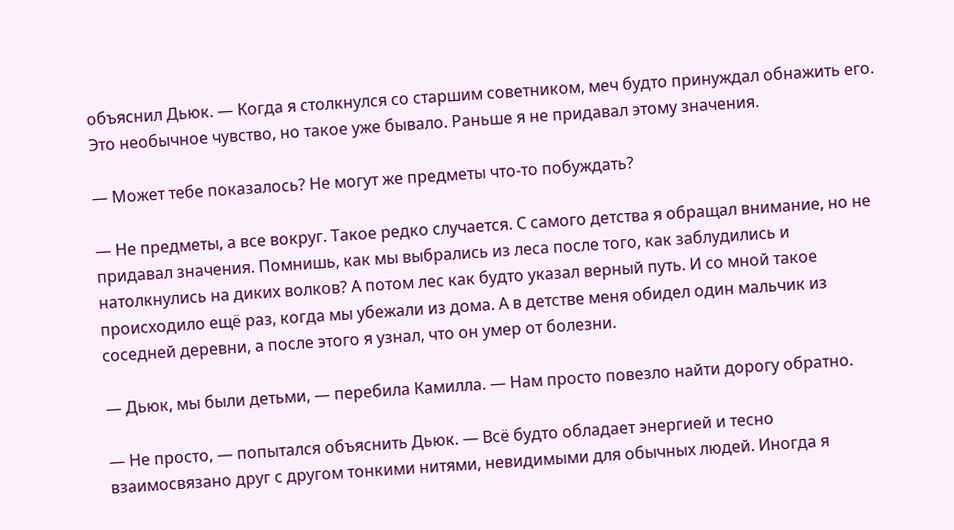объяснил Дьюк. — Когда я столкнулся со старшим советником, меч будто принуждал обнажить его. Это необычное чувство, но такое уже бывало. Раньше я не придавал этому значения.

— Может тебе показалось? Не могут же предметы что-то побуждать?

— Не предметы, а все вокруг. Такое редко случается. С самого детства я обращал внимание, но не придавал значения. Помнишь, как мы выбрались из леса после того, как заблудились и натолкнулись на диких волков? А потом лес как будто указал верный путь. И со мной такое происходило ещё раз, когда мы убежали из дома. А в детстве меня обидел один мальчик из соседней деревни, а после этого я узнал, что он умер от болезни.

— Дьюк, мы были детьми, — перебила Камилла. — Нам просто повезло найти дорогу обратно.

— Не просто, — попытался объяснить Дьюк. — Всё будто обладает энергией и тесно взаимосвязано друг с другом тонкими нитями, невидимыми для обычных людей. Иногда я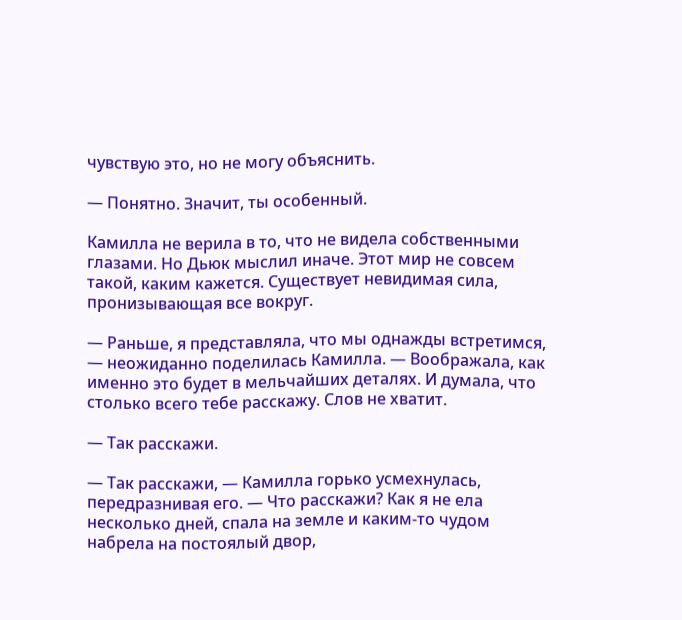чувствую это, но не могу объяснить.

— Понятно. Значит, ты особенный.

Камилла не верила в то, что не видела собственными глазами. Но Дьюк мыслил иначе. Этот мир не совсем такой, каким кажется. Существует невидимая сила, пронизывающая все вокруг.

— Раньше, я представляла, что мы однажды встретимся, — неожиданно поделилась Камилла. — Воображала, как именно это будет в мельчайших деталях. И думала, что столько всего тебе расскажу. Слов не хватит.

— Так расскажи.

— Так расскажи, — Камилла горько усмехнулась, передразнивая его. — Что расскажи? Как я не ела несколько дней, спала на земле и каким-то чудом набрела на постоялый двор,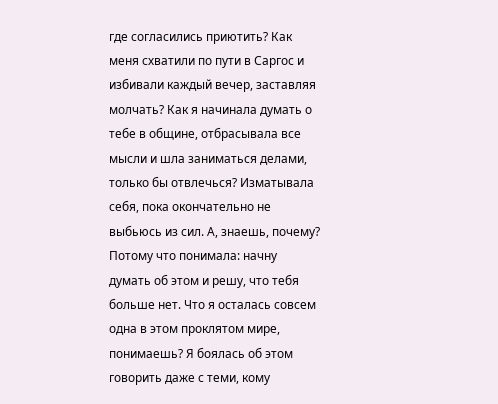где согласились приютить? Как меня схватили по пути в Саргос и избивали каждый вечер, заставляя молчать? Как я начинала думать о тебе в общине, отбрасывала все мысли и шла заниматься делами, только бы отвлечься? Изматывала себя, пока окончательно не выбьюсь из сил. А, знаешь, почему? Потому что понимала: начну думать об этом и решу, что тебя больше нет. Что я осталась совсем одна в этом проклятом мире, понимаешь? Я боялась об этом говорить даже с теми, кому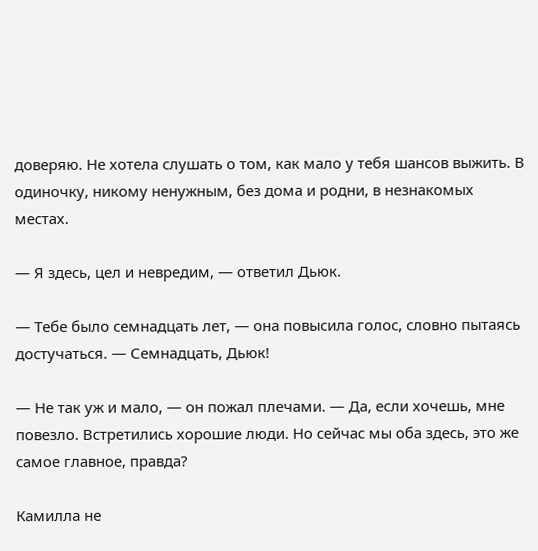доверяю. Не хотела слушать о том, как мало у тебя шансов выжить. В одиночку, никому ненужным, без дома и родни, в незнакомых местах.

— Я здесь, цел и невредим, — ответил Дьюк.

— Тебе было семнадцать лет, — она повысила голос, словно пытаясь достучаться. — Семнадцать, Дьюк!

— Не так уж и мало, — он пожал плечами. — Да, если хочешь, мне повезло. Встретились хорошие люди. Но сейчас мы оба здесь, это же самое главное, правда?

Камилла не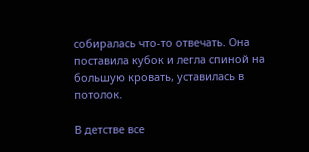собиралась что-то отвечать. Она поставила кубок и легла спиной на большую кровать, уставилась в потолок.

В детстве все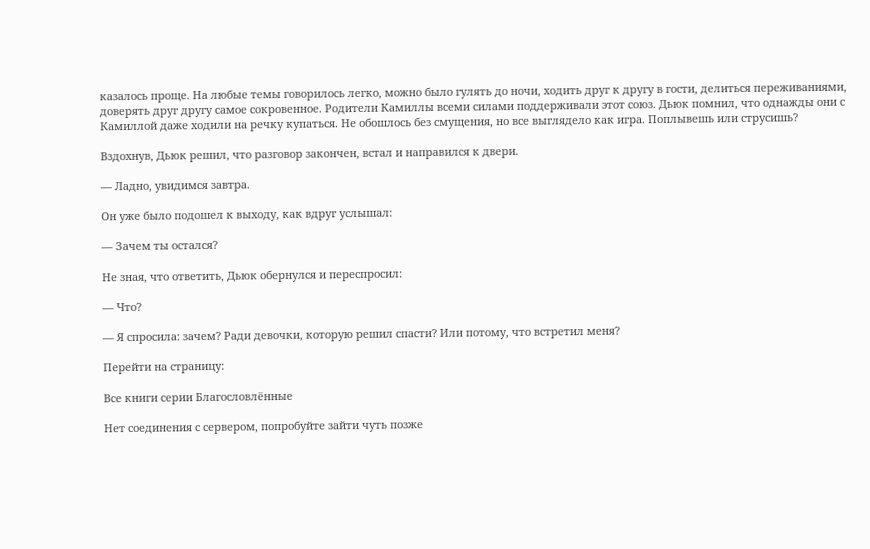казалось проще. На любые темы говорилось легко, можно было гулять до ночи, ходить друг к другу в гости, делиться переживаниями, доверять друг другу самое сокровенное. Родители Камиллы всеми силами поддерживали этот союз. Дьюк помнил, что однажды они с Камиллой даже ходили на речку купаться. Не обошлось без смущения, но все выглядело как игра. Поплывешь или струсишь?

Вздохнув, Дьюк решил, что разговор закончен, встал и направился к двери.

— Ладно, увидимся завтра.

Он уже было подошел к выходу, как вдруг услышал:

— Зачем ты остался?

Не зная, что ответить, Дьюк обернулся и переспросил:

— Что?

— Я спросила: зачем? Ради девочки, которую решил спасти? Или потому, что встретил меня?

Перейти на страницу:

Все книги серии Благословлённые

Нет соединения с сервером, попробуйте зайти чуть позже